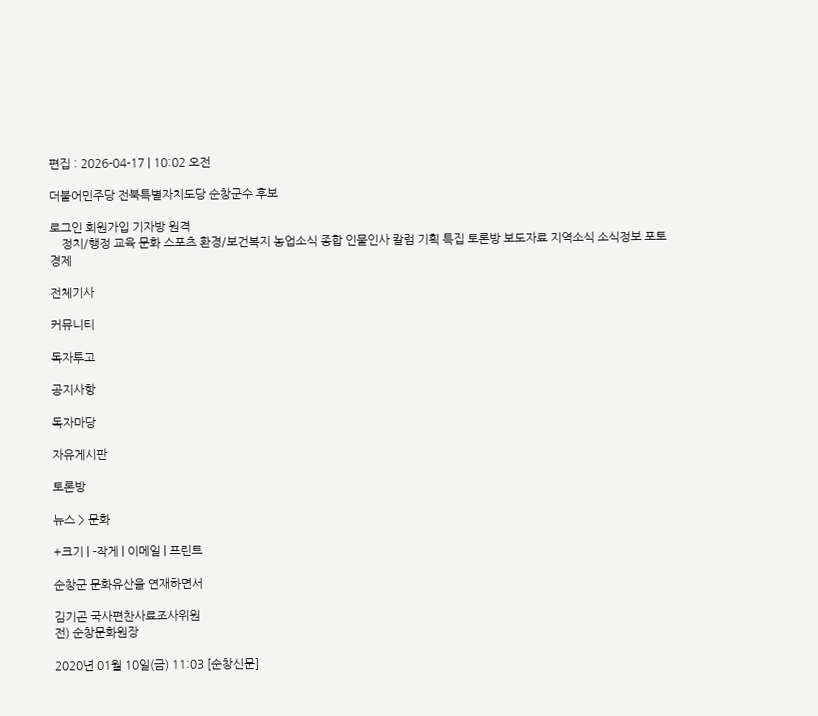편집 : 2026-04-17 | 10:02 오전

더불어민주당 전북특별자치도당 순창군수 후보

로그인 회원가입 기자방 원격
    정치/행정 교육 문화 스포츠 환경/보건복지 농업소식 종합 인물인사 칼럼 기획 특집 토론방 보도자료 지역소식 소식정보 포토 경제

전체기사

커뮤니티

독자투고

공지사항

독자마당

자유게시판

토론방

뉴스 > 문화

+크기 | -작게 | 이메일 | 프린트

순창군 문화유산을 연재하면서

김기곤 국사편찬사료조사위원
전) 순창문화원장

2020년 01월 10일(금) 11:03 [순창신문]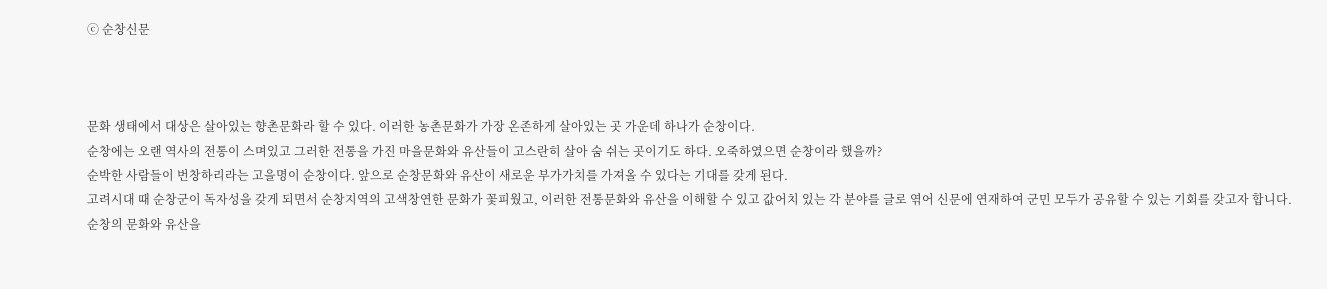ⓒ 순창신문



문화 생태에서 대상은 살아있는 향촌문화라 할 수 있다. 이러한 농촌문화가 가장 온존하게 살아있는 곳 가운데 하나가 순창이다.
순창에는 오랜 역사의 전통이 스며있고 그러한 전통을 가진 마을문화와 유산들이 고스란히 살아 숨 쉬는 곳이기도 하다. 오죽하였으면 순창이라 했을까?
순박한 사람들이 번창하리라는 고을명이 순창이다. 앞으로 순창문화와 유산이 새로운 부가가치를 가져올 수 있다는 기대를 갖게 된다.
고려시대 때 순창군이 독자성을 갖게 되면서 순창지역의 고색창연한 문화가 꽃피웠고, 이러한 전통문화와 유산을 이해할 수 있고 값어치 있는 각 분야를 글로 엮어 신문에 연재하여 군민 모두가 공유할 수 있는 기회를 갖고자 합니다.
순창의 문화와 유산을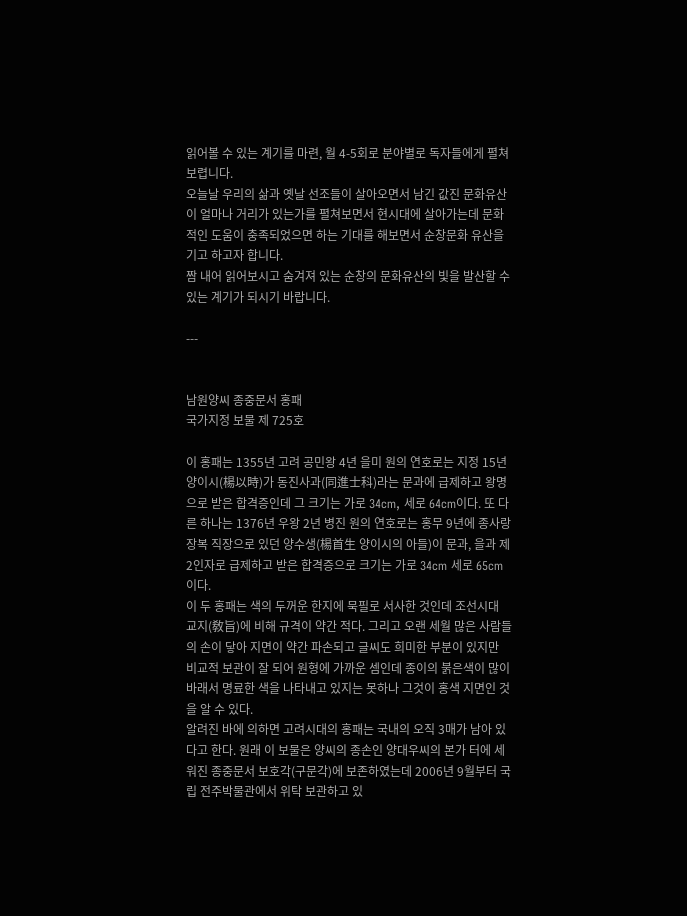읽어볼 수 있는 계기를 마련, 월 4-5회로 분야별로 독자들에게 펼쳐보렵니다.
오늘날 우리의 삶과 옛날 선조들이 살아오면서 남긴 값진 문화유산이 얼마나 거리가 있는가를 펼쳐보면서 현시대에 살아가는데 문화적인 도움이 충족되었으면 하는 기대를 해보면서 순창문화 유산을 기고 하고자 합니다.
짬 내어 읽어보시고 숨겨져 있는 순창의 문화유산의 빛을 발산할 수 있는 계기가 되시기 바랍니다.

---


남원양씨 종중문서 홍패
국가지정 보물 제 725호

이 홍패는 1355년 고려 공민왕 4년 을미 원의 연호로는 지정 15년 양이시(楊以時)가 동진사과(同進士科)라는 문과에 급제하고 왕명으로 받은 합격증인데 그 크기는 가로 34cm, 세로 64cm이다. 또 다른 하나는 1376년 우왕 2년 병진 원의 연호로는 홍무 9년에 종사랑 장복 직장으로 있던 양수생(楊首生 양이시의 아들)이 문과, 을과 제 2인자로 급제하고 받은 합격증으로 크기는 가로 34cm 세로 65cm이다.
이 두 홍패는 색의 두꺼운 한지에 묵필로 서사한 것인데 조선시대 교지(敎旨)에 비해 규격이 약간 적다. 그리고 오랜 세월 많은 사람들의 손이 닿아 지면이 약간 파손되고 글씨도 희미한 부분이 있지만 비교적 보관이 잘 되어 원형에 가까운 셈인데 종이의 붉은색이 많이 바래서 명료한 색을 나타내고 있지는 못하나 그것이 홍색 지면인 것을 알 수 있다.
알려진 바에 의하면 고려시대의 홍패는 국내의 오직 3매가 남아 있다고 한다. 원래 이 보물은 양씨의 종손인 양대우씨의 본가 터에 세워진 종중문서 보호각(구문각)에 보존하였는데 2006년 9월부터 국립 전주박물관에서 위탁 보관하고 있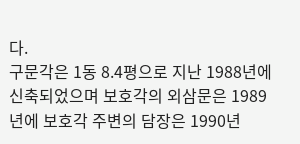다.
구문각은 1동 8.4평으로 지난 1988년에 신축되었으며 보호각의 외삼문은 1989년에 보호각 주변의 담장은 1990년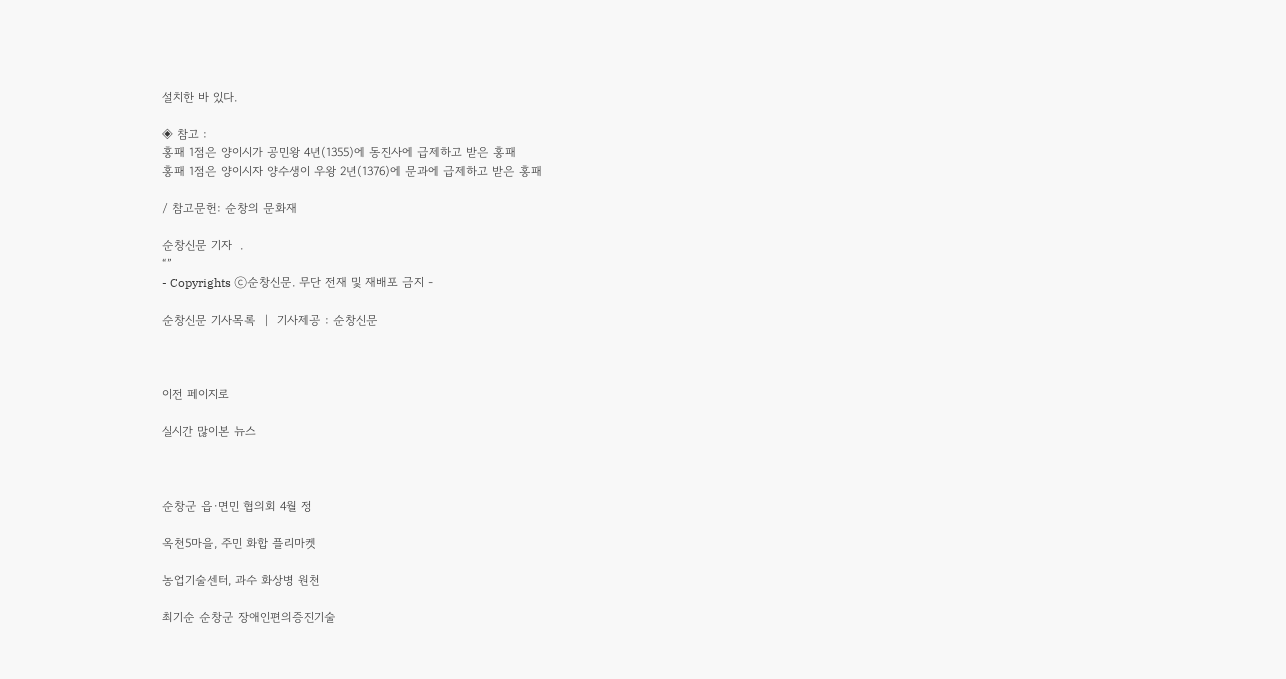설치한 바 있다.

◈ 참고 :
홍패 1점은 양이시가 공민왕 4년(1355)에 동진사에 급제하고 받은 홍패
홍패 1점은 양이시자 양수생이 우왕 2년(1376)에 문과에 급제하고 받은 홍패

/ 참고문헌: 순창의 문화재

순창신문 기자  .
“”
- Copyrights ⓒ순창신문. 무단 전재 및 재배포 금지 -

순창신문 기사목록  |  기사제공 : 순창신문



이전 페이지로

실시간 많이본 뉴스



순창군 읍·면민 협의회 4월 정

옥천5마을, 주민 화합 플리마켓

농업기술센터, 과수 화상병 원천

최기순 순창군 장애인편의증진기술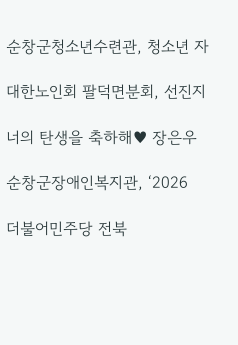순창군청소년수련관, 청소년 자

대한노인회 팔덕면분회, 선진지

너의 탄생을 축하해♥ 장은우

순창군장애인복지관, ‘2026

더불어민주당 전북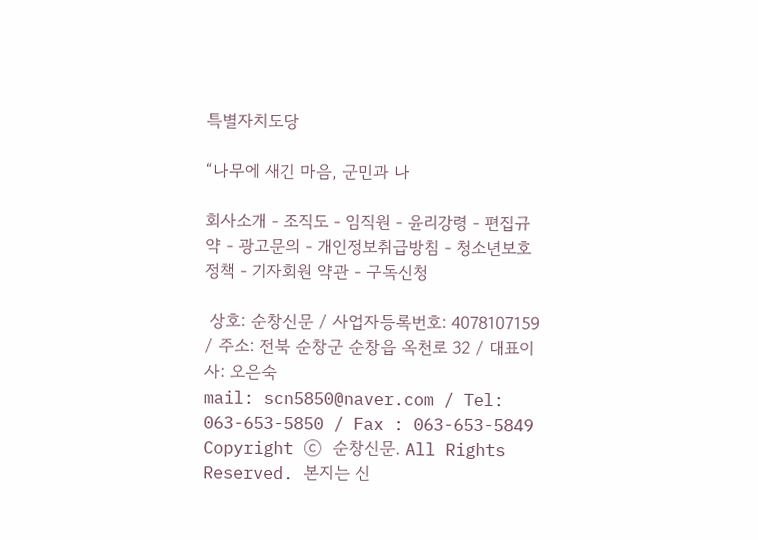특별자치도당

“나무에 새긴 마음, 군민과 나

회사소개 - 조직도 - 임직원 - 윤리강령 - 편집규약 - 광고문의 - 개인정보취급방침 - 청소년보호정책 - 기자회원 약관 - 구독신청

 상호: 순창신문 / 사업자등록번호: 4078107159 / 주소: 전북 순창군 순창읍 옥천로 32 / 대표이사: 오은숙
mail: scn5850@naver.com / Tel: 063-653-5850 / Fax : 063-653-5849
Copyright ⓒ 순창신문. All Rights Reserved. 본지는 신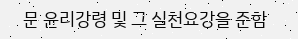문 윤리강령 및 그 실천요강을 준함